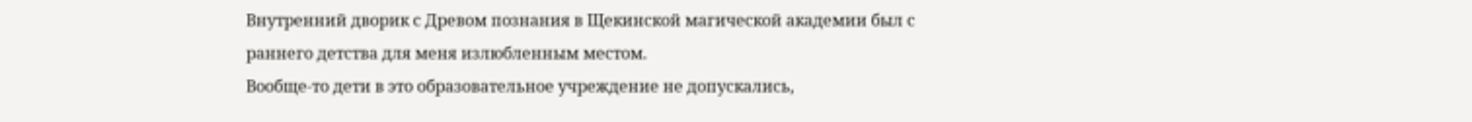Внутренний дворик с Древом познания в Щекинской магической академии был с раннего детства для меня излюбленным местом.
Вообще-то дети в это образовательное учреждение не допускались,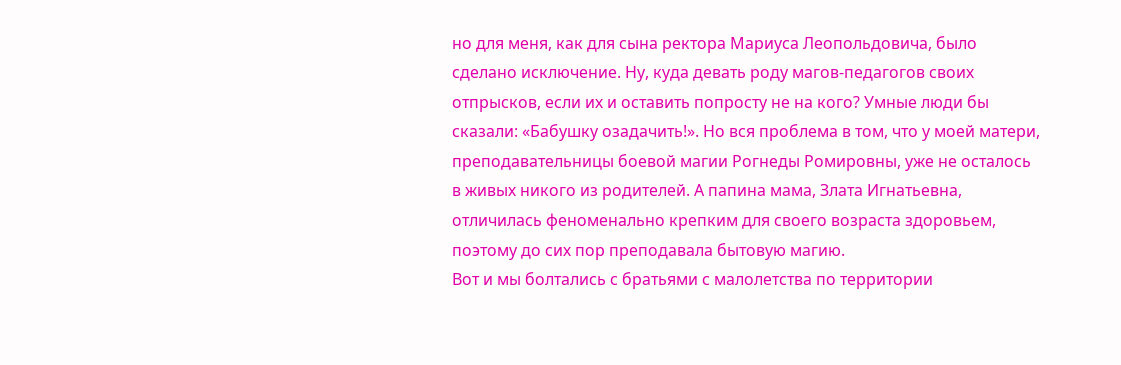но для меня, как для сына ректора Мариуса Леопольдовича, было сделано исключение. Ну, куда девать роду магов-педагогов своих отпрысков, если их и оставить попросту не на кого? Умные люди бы сказали: «Бабушку озадачить!». Но вся проблема в том, что у моей матери, преподавательницы боевой магии Рогнеды Ромировны, уже не осталось в живых никого из родителей. А папина мама, Злата Игнатьевна, отличилась феноменально крепким для своего возраста здоровьем, поэтому до сих пор преподавала бытовую магию.
Вот и мы болтались с братьями с малолетства по территории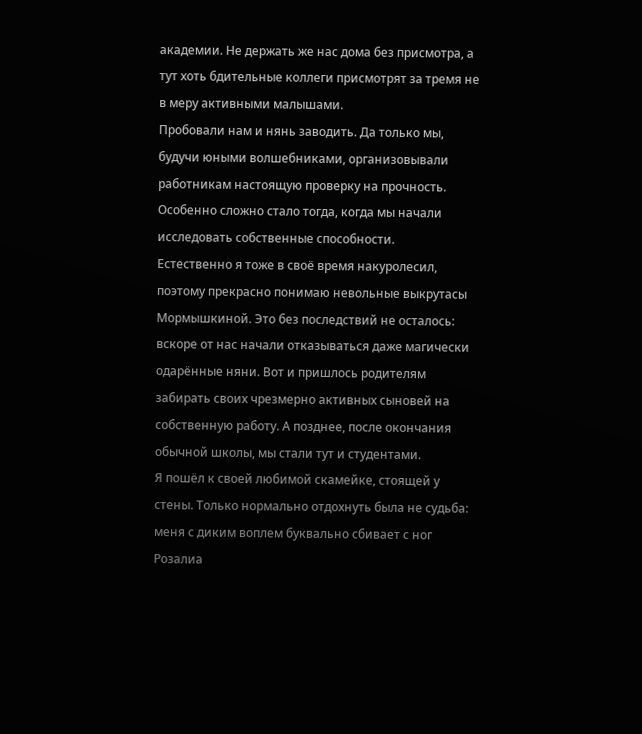академии. Не держать же нас дома без присмотра, а тут хоть бдительные коллеги присмотрят за тремя не в меру активными малышами.
Пробовали нам и нянь заводить. Да только мы, будучи юными волшебниками, организовывали работникам настоящую проверку на прочность. Особенно сложно стало тогда, когда мы начали исследовать собственные способности.
Естественно я тоже в своё время накуролесил, поэтому прекрасно понимаю невольные выкрутасы Мормышкиной. Это без последствий не осталось: вскоре от нас начали отказываться даже магически одарённые няни. Вот и пришлось родителям забирать своих чрезмерно активных сыновей на собственную работу. А позднее, после окончания обычной школы, мы стали тут и студентами.
Я пошёл к своей любимой скамейке, стоящей у стены. Только нормально отдохнуть была не судьба: меня с диким воплем буквально сбивает с ног Розалиа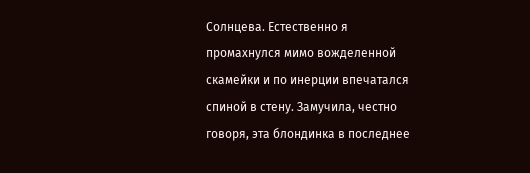Солнцева. Естественно я промахнулся мимо вожделенной скамейки и по инерции впечатался спиной в стену. Замучила, честно говоря, эта блондинка в последнее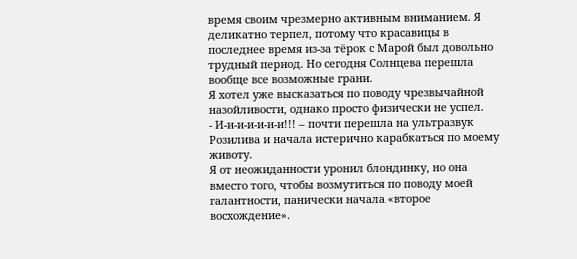время своим чрезмерно активным вниманием. Я деликатно терпел, потому что красавицы в последнее время из-за тёрок с Марой был довольно трудный период. Но сегодня Солнцева перешла вообще все возможные грани.
Я хотел уже высказаться по поводу чрезвычайной назойливости, однако просто физически не успел.
- И-и-и-и-и-и-и!!! – почти перешла на ультразвук Розилива и начала истерично карабкаться по моему животу.
Я от неожиданности уронил блондинку, но она вместо того, чтобы возмутиться по поводу моей галантности, панически начала «второе восхождение».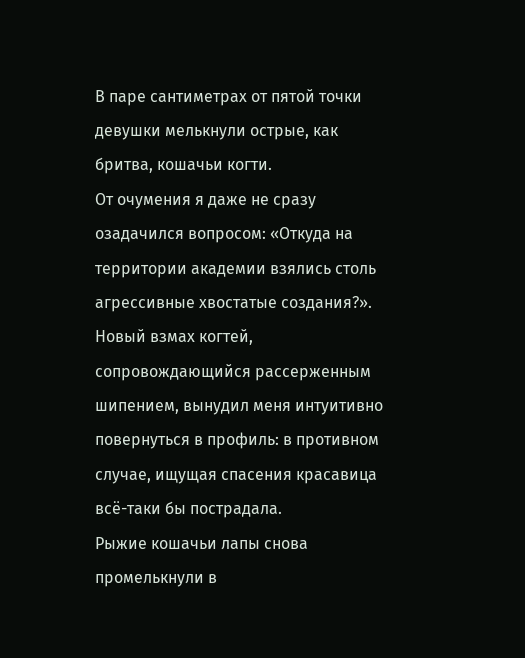В паре сантиметрах от пятой точки девушки мелькнули острые, как бритва, кошачьи когти.
От очумения я даже не сразу озадачился вопросом: «Откуда на территории академии взялись столь агрессивные хвостатые создания?».
Новый взмах когтей, сопровождающийся рассерженным шипением, вынудил меня интуитивно повернуться в профиль: в противном случае, ищущая спасения красавица всё-таки бы пострадала.
Рыжие кошачьи лапы снова промелькнули в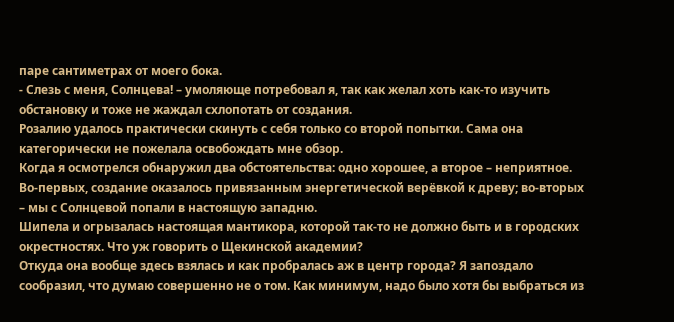паре сантиметрах от моего бока.
- Слезь с меня, Солнцева! – умоляюще потребовал я, так как желал хоть как-то изучить обстановку и тоже не жаждал схлопотать от создания.
Розалию удалось практически скинуть с себя только со второй попытки. Сама она категорически не пожелала освобождать мне обзор.
Когда я осмотрелся обнаружил два обстоятельства: одно хорошее, а второе – неприятное. Во-первых, создание оказалось привязанным энергетической верёвкой к древу; во-вторых – мы с Солнцевой попали в настоящую западню.
Шипела и огрызалась настоящая мантикора, которой так-то не должно быть и в городских окрестностях. Что уж говорить о Щекинской академии?
Откуда она вообще здесь взялась и как пробралась аж в центр города? Я запоздало сообразил, что думаю совершенно не о том. Как минимум, надо было хотя бы выбраться из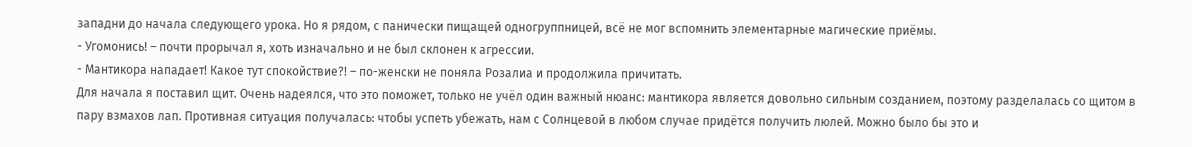западни до начала следующего урока. Но я рядом, с панически пищащей одногруппницей, всё не мог вспомнить элементарные магические приёмы.
- Угомонись! – почти прорычал я, хоть изначально и не был склонен к агрессии.
- Мантикора нападает! Какое тут спокойствие?! – по-женски не поняла Розалиа и продолжила причитать.
Для начала я поставил щит. Очень надеялся, что это поможет, только не учёл один важный нюанс: мантикора является довольно сильным созданием, поэтому разделалась со щитом в пару взмахов лап. Противная ситуация получалась: чтобы успеть убежать, нам с Солнцевой в любом случае придётся получить люлей. Можно было бы это и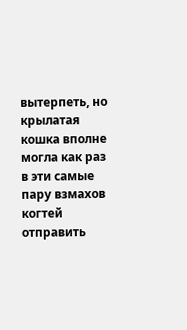вытерпеть, но крылатая кошка вполне могла как раз в эти самые пару взмахов когтей отправить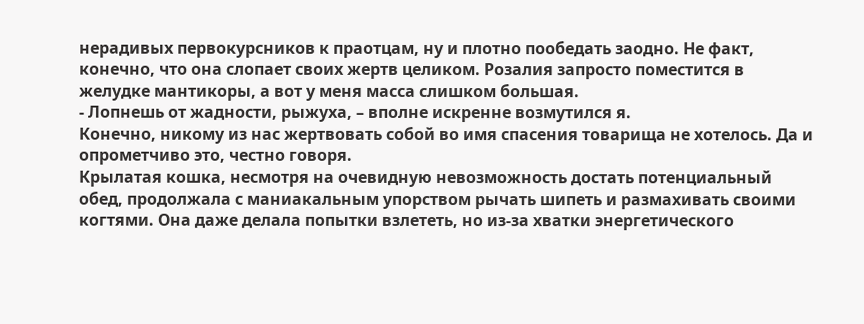нерадивых первокурсников к праотцам, ну и плотно пообедать заодно. Не факт, конечно, что она слопает своих жертв целиком. Розалия запросто поместится в желудке мантикоры, а вот у меня масса слишком большая.
- Лопнешь от жадности, рыжуха, – вполне искренне возмутился я.
Конечно, никому из нас жертвовать собой во имя спасения товарища не хотелось. Да и опрометчиво это, честно говоря.
Крылатая кошка, несмотря на очевидную невозможность достать потенциальный обед, продолжала с маниакальным упорством рычать шипеть и размахивать своими когтями. Она даже делала попытки взлететь, но из-за хватки энергетического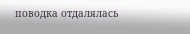поводка отдалялась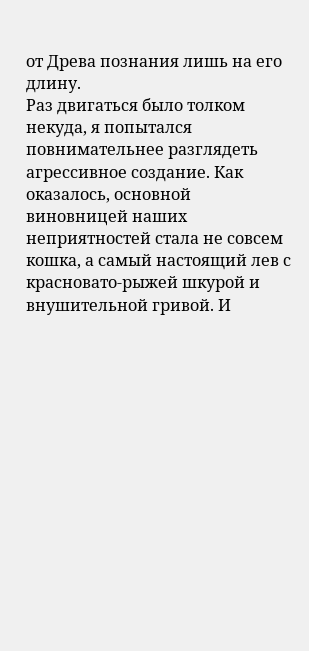от Древа познания лишь на его длину.
Раз двигаться было толком некуда, я попытался повнимательнее разглядеть агрессивное создание. Как оказалось, основной виновницей наших неприятностей стала не совсем кошка, а самый настоящий лев с красновато-рыжей шкурой и внушительной гривой. И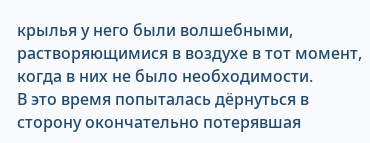крылья у него были волшебными, растворяющимися в воздухе в тот момент, когда в них не было необходимости.
В это время попыталась дёрнуться в сторону окончательно потерявшая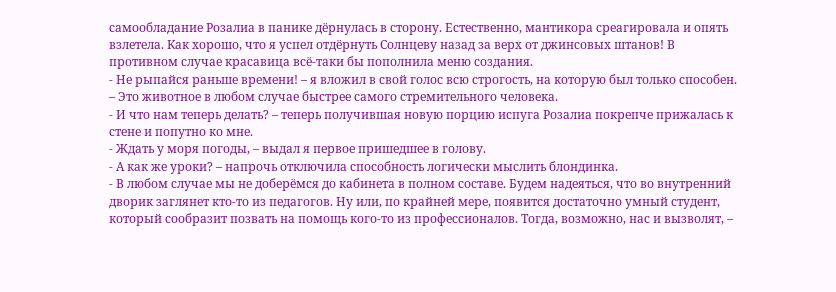самообладание Розалиа в панике дёрнулась в сторону. Естественно, мантикора среагировала и опять взлетела. Как хорошо, что я успел отдёрнуть Солнцеву назад за верх от джинсовых штанов! В противном случае красавица всё-таки бы пополнила меню создания.
- Не рыпайся раньше времени! – я вложил в свой голос всю строгость, на которую был только способен. – Это животное в любом случае быстрее самого стремительного человека.
- И что нам теперь делать? – теперь получившая новую порцию испуга Розалиа покрепче прижалась к стене и попутно ко мне.
- Ждать у моря погоды, – выдал я первое пришедшее в голову.
- А как же уроки? – напрочь отключила способность логически мыслить блондинка.
- В любом случае мы не доберёмся до кабинета в полном составе. Будем надеяться, что во внутренний дворик заглянет кто-то из педагогов. Ну или, по крайней мере, появится достаточно умный студент, который сообразит позвать на помощь кого-то из профессионалов. Тогда, возможно, нас и вызволят, –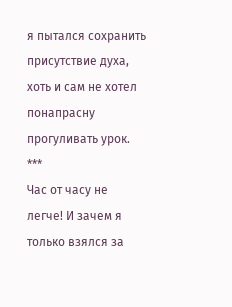я пытался сохранить присутствие духа, хоть и сам не хотел понапрасну прогуливать урок.
***
Час от часу не легче! И зачем я только взялся за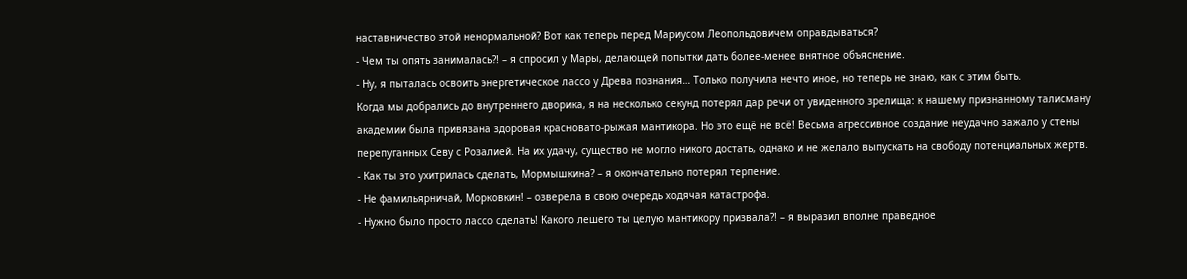наставничество этой ненормальной? Вот как теперь перед Мариусом Леопольдовичем оправдываться?
- Чем ты опять занималась?! – я спросил у Мары, делающей попытки дать более-менее внятное объяснение.
- Ну, я пыталась освоить энергетическое лассо у Древа познания… Только получила нечто иное, но теперь не знаю, как с этим быть.
Когда мы добрались до внутреннего дворика, я на несколько секунд потерял дар речи от увиденного зрелища: к нашему признанному талисману академии была привязана здоровая красновато-рыжая мантикора. Но это ещё не всё! Весьма агрессивное создание неудачно зажало у стены перепуганных Севу с Розалией. На их удачу, существо не могло никого достать, однако и не желало выпускать на свободу потенциальных жертв.
- Как ты это ухитрилась сделать, Мормышкина? – я окончательно потерял терпение.
- Не фамильярничай, Морковкин! – озверела в свою очередь ходячая катастрофа.
- Нужно было просто лассо сделать! Какого лешего ты целую мантикору призвала?! – я выразил вполне праведное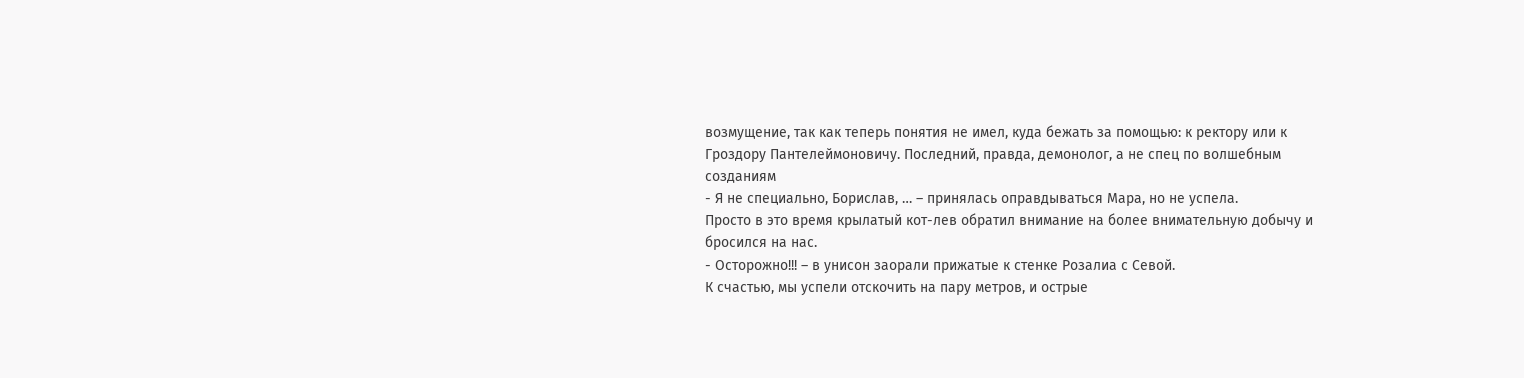возмущение, так как теперь понятия не имел, куда бежать за помощью: к ректору или к Гроздору Пантелеймоновичу. Последний, правда, демонолог, а не спец по волшебным созданиям
- Я не специально, Борислав, … – принялась оправдываться Мара, но не успела.
Просто в это время крылатый кот-лев обратил внимание на более внимательную добычу и бросился на нас.
- Осторожно!!! – в унисон заорали прижатые к стенке Розалиа с Севой.
К счастью, мы успели отскочить на пару метров, и острые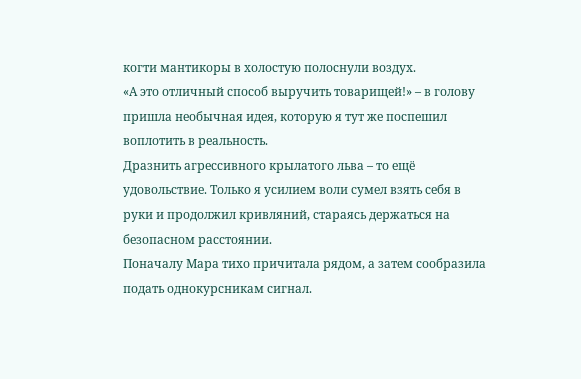когти мантикоры в холостую полоснули воздух.
«А это отличный способ выручить товарищей!» – в голову пришла необычная идея, которую я тут же поспешил воплотить в реальность.
Дразнить агрессивного крылатого льва – то ещё удовольствие. Только я усилием воли сумел взять себя в руки и продолжил кривляний, стараясь держаться на безопасном расстоянии.
Поначалу Мара тихо причитала рядом, а затем сообразила подать однокурсникам сигнал.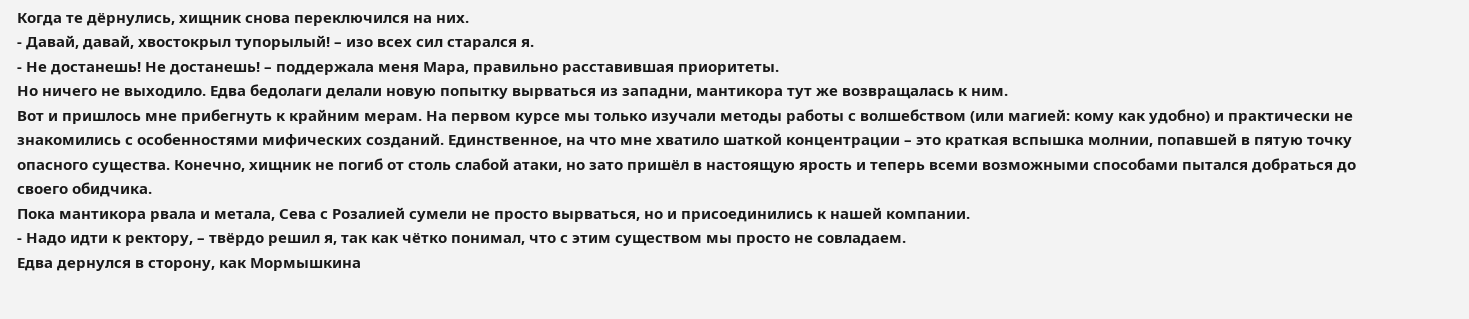Когда те дёрнулись, хищник снова переключился на них.
- Давай, давай, хвостокрыл тупорылый! – изо всех сил старался я.
- Не достанешь! Не достанешь! – поддержала меня Мара, правильно расставившая приоритеты.
Но ничего не выходило. Едва бедолаги делали новую попытку вырваться из западни, мантикора тут же возвращалась к ним.
Вот и пришлось мне прибегнуть к крайним мерам. На первом курсе мы только изучали методы работы с волшебством (или магией: кому как удобно) и практически не знакомились с особенностями мифических созданий. Единственное, на что мне хватило шаткой концентрации – это краткая вспышка молнии, попавшей в пятую точку опасного существа. Конечно, хищник не погиб от столь слабой атаки, но зато пришёл в настоящую ярость и теперь всеми возможными способами пытался добраться до своего обидчика.
Пока мантикора рвала и метала, Сева с Розалией сумели не просто вырваться, но и присоединились к нашей компании.
- Надо идти к ректору, – твёрдо решил я, так как чётко понимал, что с этим существом мы просто не совладаем.
Едва дернулся в сторону, как Мормышкина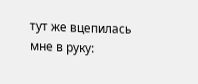тут же вцепилась мне в руку: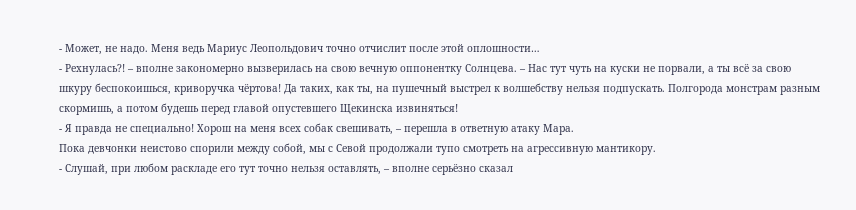- Может, не надо. Меня ведь Мариус Леопольдович точно отчислит после этой оплошности…
- Рехнулась?! – вполне закономерно вызверилась на свою вечную оппонентку Солнцева. – Нас тут чуть на куски не порвали, а ты всё за свою шкуру беспокоишься, криворучка чёртова! Да таких, как ты, на пушечный выстрел к волшебству нельзя подпускать. Полгорода монстрам разным скормишь, а потом будешь перед главой опустевшего Щекинска извиняться!
- Я правда не специально! Хорош на меня всех собак свешивать, – перешла в ответную атаку Мара.
Пока девчонки неистово спорили между собой, мы с Севой продолжали тупо смотреть на агрессивную мантикору.
- Слушай, при любом раскладе его тут точно нельзя оставлять, – вполне серьёзно сказал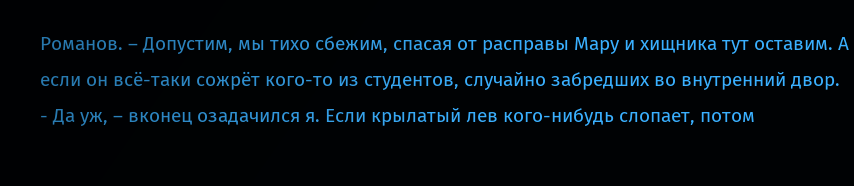Романов. – Допустим, мы тихо сбежим, спасая от расправы Мару и хищника тут оставим. А если он всё-таки сожрёт кого-то из студентов, случайно забредших во внутренний двор.
- Да уж, – вконец озадачился я. Если крылатый лев кого-нибудь слопает, потом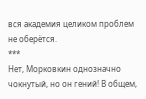вся академия целиком проблем не оберётся.
***
Нет, Морковкин однозначно чокнутый, но он гений! В общем,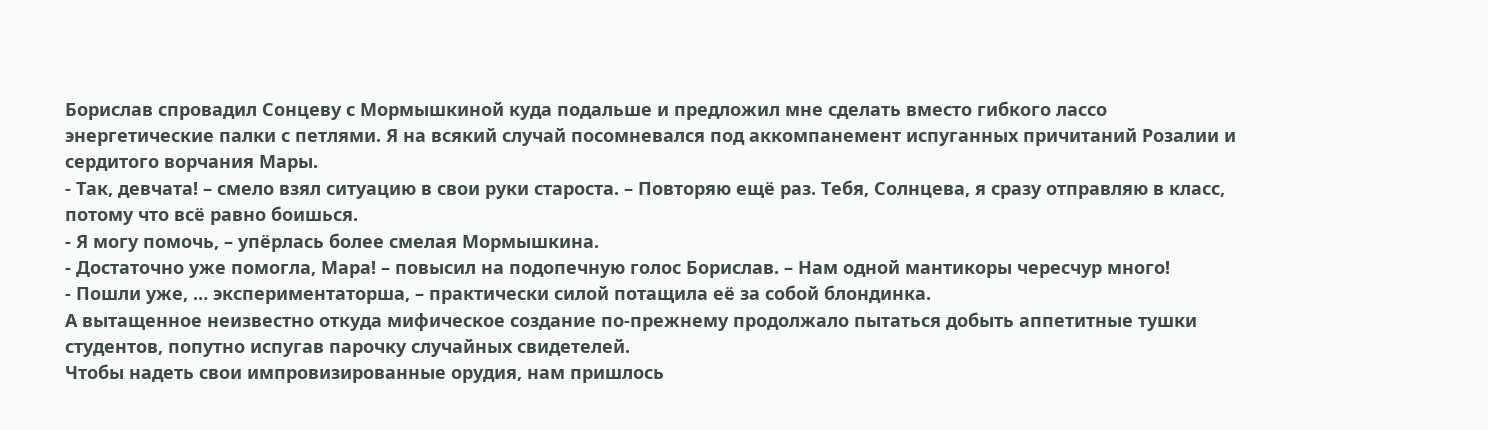Борислав спровадил Сонцеву с Мормышкиной куда подальше и предложил мне сделать вместо гибкого лассо энергетические палки с петлями. Я на всякий случай посомневался под аккомпанемент испуганных причитаний Розалии и сердитого ворчания Мары.
- Так, девчата! – смело взял ситуацию в свои руки староста. – Повторяю ещё раз. Тебя, Солнцева, я сразу отправляю в класс, потому что всё равно боишься.
- Я могу помочь, – упёрлась более смелая Мормышкина.
- Достаточно уже помогла, Мара! – повысил на подопечную голос Борислав. – Нам одной мантикоры чересчур много!
- Пошли уже, … экспериментаторша, – практически силой потащила её за собой блондинка.
А вытащенное неизвестно откуда мифическое создание по-прежнему продолжало пытаться добыть аппетитные тушки студентов, попутно испугав парочку случайных свидетелей.
Чтобы надеть свои импровизированные орудия, нам пришлось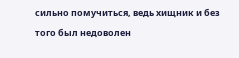сильно помучиться, ведь хищник и без того был недоволен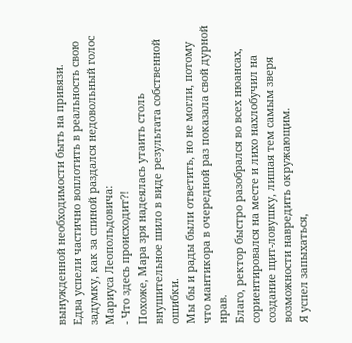вынужденной необходимости быть на привязи.
Едва успели частично воплотить в реальность свою задумку, как за спиной раздался недовольный голос Мариуса Леопольдовича:
- Что здесь происходит?!
Похоже, Мара зря надеялась утаить столь внушительное шило в виде результата собственной ошибки.
Мы бы и рады были ответить, но не могли, потому что мантикора в очередной раз показала свой дурной нрав.
Благо, ректор быстро разобрался во всех нюансах, сориентировался на месте и лихо нахлобучил на создание щит-ловушку, лишая тем самым зверя возможности навредить окружающим.
Я успел запыхаться,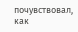почувствовал, как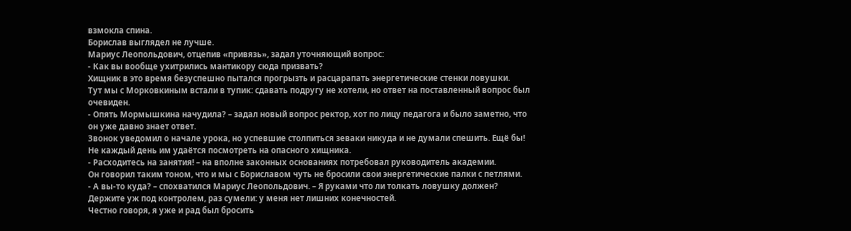взмокла спина.
Борислав выглядел не лучше.
Мариус Леопольдович, отцепив «привязь», задал уточняющий вопрос:
- Как вы вообще ухитрились мантикору сюда призвать?
Хищник в это время безуспешно пытался прогрызть и расцарапать энергетические стенки ловушки.
Тут мы с Морковкиным встали в тупик: сдавать подругу не хотели, но ответ на поставленный вопрос был очевиден.
- Опять Мормышкина начудила? – задал новый вопрос ректор, хот по лицу педагога и было заметно, что он уже давно знает ответ.
Звонок уведомил о начале урока, но успевшие столпиться зеваки никуда и не думали спешить. Ещё бы! Не каждый день им удаётся посмотреть на опасного хищника.
- Расходитесь на занятия! – на вполне законных основаниях потребовал руководитель академии.
Он говорил таким тоном, что и мы с Бориславом чуть не бросили свои энергетические палки с петлями.
- А вы-то куда? – спохватился Мариус Леопольдович. – Я руками что ли толкать ловушку должен? Держите уж под контролем, раз сумели: у меня нет лишних конечностей.
Честно говоря, я уже и рад был бросить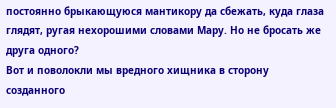постоянно брыкающуюся мантикору да сбежать, куда глаза глядят, ругая нехорошими словами Мару. Но не бросать же друга одного?
Вот и поволокли мы вредного хищника в сторону созданного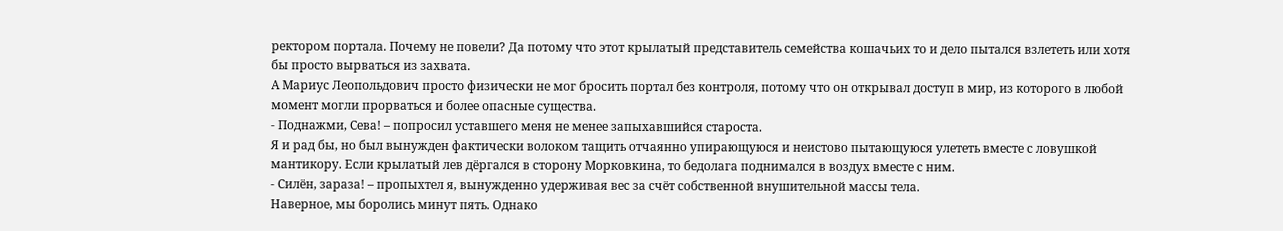ректором портала. Почему не повели? Да потому что этот крылатый представитель семейства кошачьих то и дело пытался взлететь или хотя бы просто вырваться из захвата.
А Мариус Леопольдович просто физически не мог бросить портал без контроля, потому что он открывал доступ в мир, из которого в любой момент могли прорваться и более опасные существа.
- Поднажми, Сева! – попросил уставшего меня не менее запыхавшийся староста.
Я и рад бы, но был вынужден фактически волоком тащить отчаянно упирающуюся и неистово пытающуюся улететь вместе с ловушкой мантикору. Если крылатый лев дёргался в сторону Морковкина, то бедолага поднимался в воздух вместе с ним.
- Силён, зараза! – пропыхтел я, вынужденно удерживая вес за счёт собственной внушительной массы тела.
Наверное, мы боролись минут пять. Однако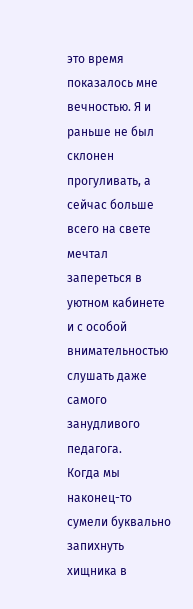это время показалось мне вечностью. Я и раньше не был склонен прогуливать, а сейчас больше всего на свете мечтал запереться в уютном кабинете и с особой внимательностью слушать даже самого занудливого педагога.
Когда мы наконец-то сумели буквально запихнуть хищника в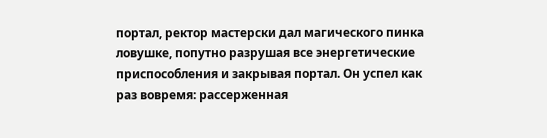портал, ректор мастерски дал магического пинка ловушке, попутно разрушая все энергетические приспособления и закрывая портал. Он успел как раз вовремя: рассерженная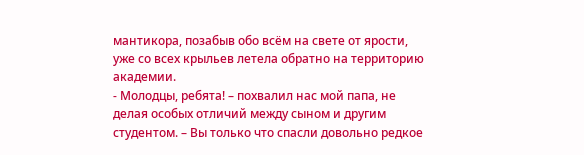мантикора, позабыв обо всём на свете от ярости, уже со всех крыльев летела обратно на территорию академии.
- Молодцы, ребята! – похвалил нас мой папа, не делая особых отличий между сыном и другим студентом. – Вы только что спасли довольно редкое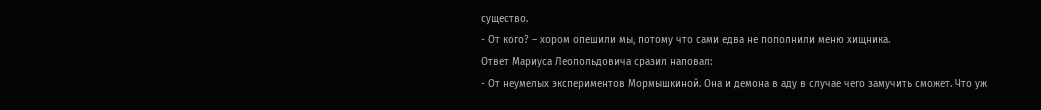существо.
- От кого? – хором опешили мы, потому что сами едва не пополнили меню хищника.
Ответ Мариуса Леопольдовича сразил наповал:
- От неумелых экспериментов Мормышкиной. Она и демона в аду в случае чего замучить сможет. Что уж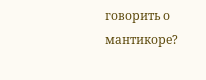говорить о мантикоре?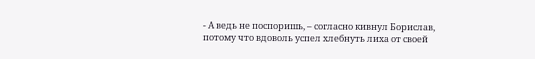- А ведь не поспоришь, – согласно кивнул Борислав, потому что вдоволь успел хлебнуть лиха от своей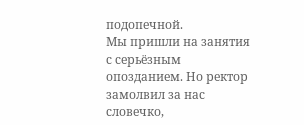подопечной.
Мы пришли на занятия с серьёзным опозданием. Но ректор замолвил за нас словечко,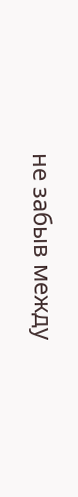не забыв между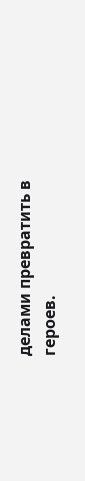делами превратить в героев.